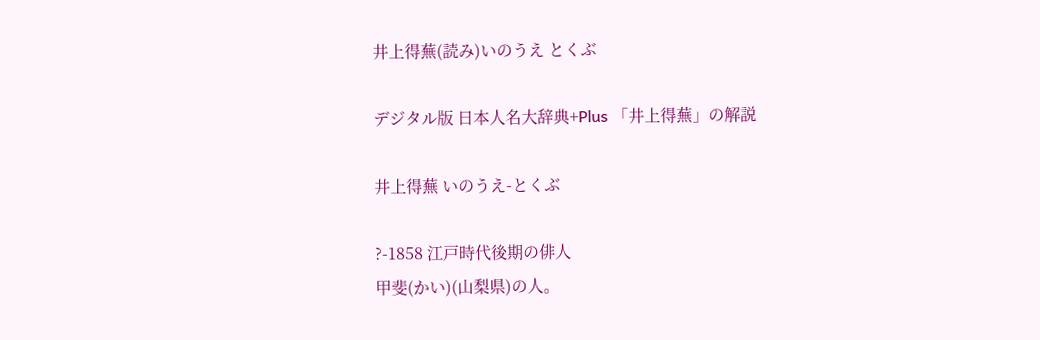井上得蕪(読み)いのうえ とくぶ

デジタル版 日本人名大辞典+Plus 「井上得蕪」の解説

井上得蕪 いのうえ-とくぶ

?-1858 江戸時代後期の俳人
甲斐(かい)(山梨県)の人。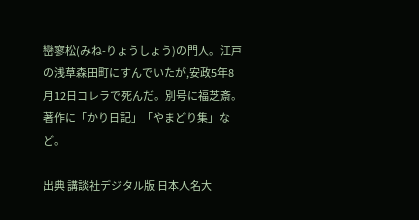巒寥松(みね-りょうしょう)の門人。江戸の浅草森田町にすんでいたが,安政5年8月12日コレラで死んだ。別号に福芝斎。著作に「かり日記」「やまどり集」など。

出典 講談社デジタル版 日本人名大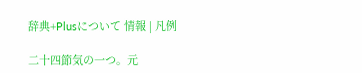辞典+Plusについて 情報 | 凡例

二十四節気の一つ。元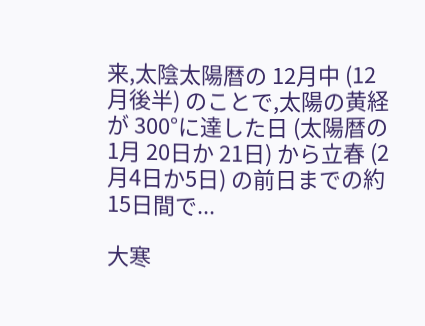来,太陰太陽暦の 12月中 (12月後半) のことで,太陽の黄経が 300°に達した日 (太陽暦の1月 20日か 21日) から立春 (2月4日か5日) の前日までの約 15日間で...

大寒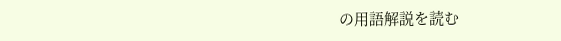の用語解説を読む